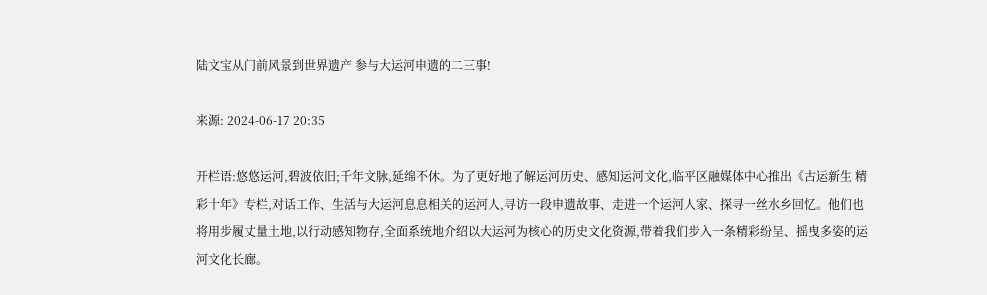陆文宝从门前风景到世界遗产 参与大运河申遗的二三事!

来源: 2024-06-17 20:35

开栏语:悠悠运河,碧波依旧;千年文脉,延绵不休。为了更好地了解运河历史、感知运河文化,临平区融媒体中心推出《古运新生 精彩十年》专栏,对话工作、生活与大运河息息相关的运河人,寻访一段申遗故事、走进一个运河人家、探寻一丝水乡回忆。他们也将用步履丈量土地,以行动感知物存,全面系统地介绍以大运河为核心的历史文化资源,带着我们步入一条精彩纷呈、摇曳多姿的运河文化长廊。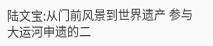陆文宝:从门前风景到世界遗产 参与大运河申遗的二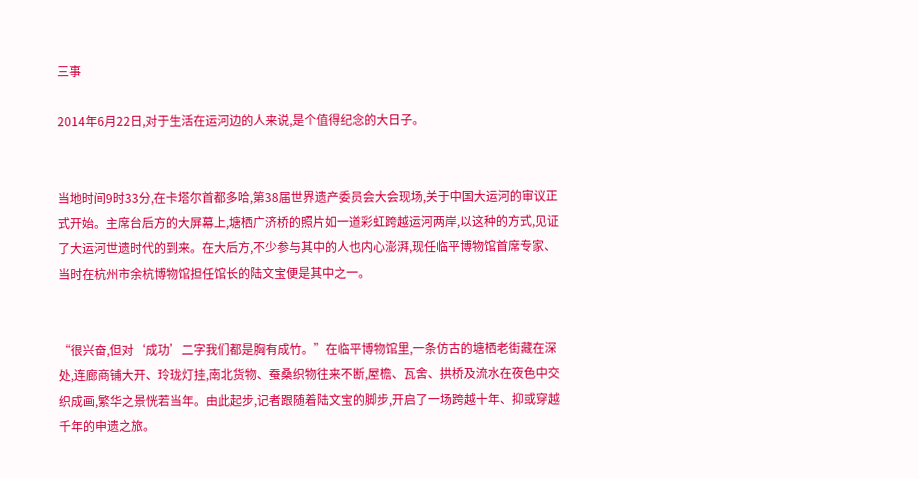三事

2014年6月22日,对于生活在运河边的人来说,是个值得纪念的大日子。


当地时间9时33分,在卡塔尔首都多哈,第38届世界遗产委员会大会现场,关于中国大运河的审议正式开始。主席台后方的大屏幕上,塘栖广济桥的照片如一道彩虹跨越运河两岸,以这种的方式,见证了大运河世遗时代的到来。在大后方,不少参与其中的人也内心澎湃,现任临平博物馆首席专家、当时在杭州市余杭博物馆担任馆长的陆文宝便是其中之一。


“很兴奋,但对‘成功’二字我们都是胸有成竹。”在临平博物馆里,一条仿古的塘栖老街藏在深处,连廊商铺大开、玲珑灯挂,南北货物、蚕桑织物往来不断,屋檐、瓦舍、拱桥及流水在夜色中交织成画,繁华之景恍若当年。由此起步,记者跟随着陆文宝的脚步,开启了一场跨越十年、抑或穿越千年的申遗之旅。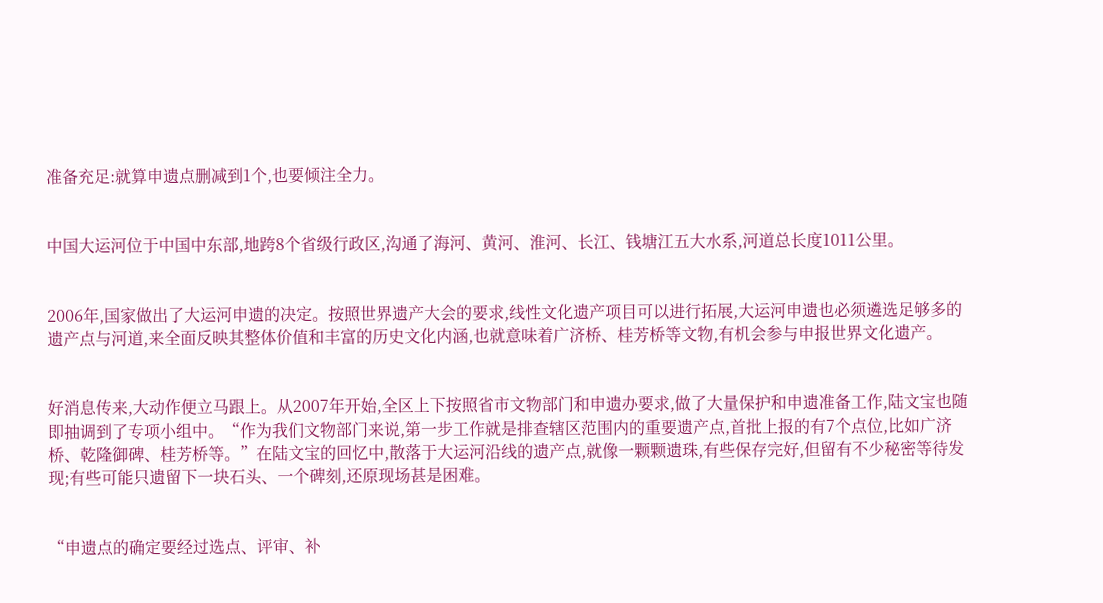准备充足:就算申遗点删减到1个,也要倾注全力。


中国大运河位于中国中东部,地跨8个省级行政区,沟通了海河、黄河、淮河、长江、钱塘江五大水系,河道总长度1011公里。


2006年,国家做出了大运河申遗的决定。按照世界遗产大会的要求,线性文化遗产项目可以进行拓展,大运河申遗也必须遴选足够多的遗产点与河道,来全面反映其整体价值和丰富的历史文化内涵,也就意味着广济桥、桂芳桥等文物,有机会参与申报世界文化遗产。


好消息传来,大动作便立马跟上。从2007年开始,全区上下按照省市文物部门和申遗办要求,做了大量保护和申遗准备工作,陆文宝也随即抽调到了专项小组中。“作为我们文物部门来说,第一步工作就是排查辖区范围内的重要遗产点,首批上报的有7个点位,比如广济桥、乾隆御碑、桂芳桥等。”在陆文宝的回忆中,散落于大运河沿线的遗产点,就像一颗颗遗珠,有些保存完好,但留有不少秘密等待发现;有些可能只遗留下一块石头、一个碑刻,还原现场甚是困难。


“申遗点的确定要经过选点、评审、补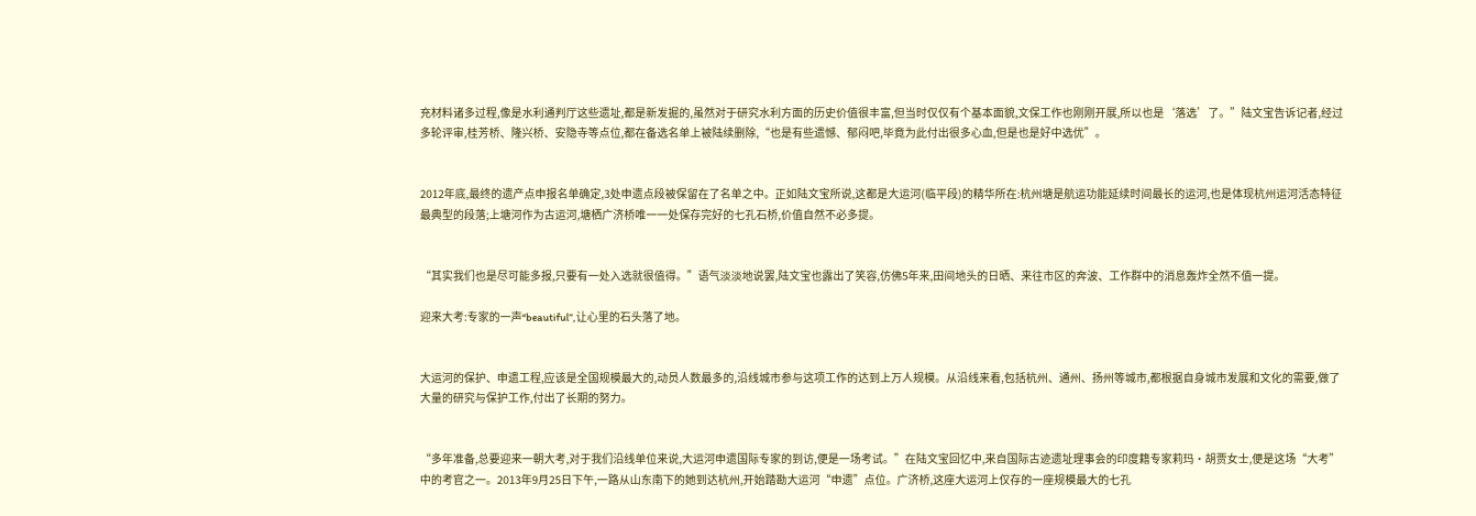充材料诸多过程,像是水利通判厅这些遗址,都是新发掘的,虽然对于研究水利方面的历史价值很丰富,但当时仅仅有个基本面貌,文保工作也刚刚开展,所以也是‘落选’了。”陆文宝告诉记者,经过多轮评审,桂芳桥、隆兴桥、安隐寺等点位,都在备选名单上被陆续删除,“也是有些遗憾、郁闷吧,毕竟为此付出很多心血,但是也是好中选优”。


2012年底,最终的遗产点申报名单确定,3处申遗点段被保留在了名单之中。正如陆文宝所说,这都是大运河(临平段)的精华所在:杭州塘是航运功能延续时间最长的运河,也是体现杭州运河活态特征最典型的段落;上塘河作为古运河,塘栖广济桥唯一一处保存完好的七孔石桥,价值自然不必多提。


“其实我们也是尽可能多报,只要有一处入选就很值得。”语气淡淡地说罢,陆文宝也露出了笑容,仿佛5年来,田间地头的日晒、来往市区的奔波、工作群中的消息轰炸全然不值一提。

迎来大考:专家的一声“beautiful”,让心里的石头落了地。


大运河的保护、申遗工程,应该是全国规模最大的,动员人数最多的,沿线城市参与这项工作的达到上万人规模。从沿线来看,包括杭州、通州、扬州等城市,都根据自身城市发展和文化的需要,做了大量的研究与保护工作,付出了长期的努力。


“多年准备,总要迎来一朝大考,对于我们沿线单位来说,大运河申遗国际专家的到访,便是一场考试。”在陆文宝回忆中,来自国际古迹遗址理事会的印度籍专家莉玛·胡贾女士,便是这场“大考”中的考官之一。2013年9月25日下午,一路从山东南下的她到达杭州,开始踏勘大运河“申遗”点位。广济桥,这座大运河上仅存的一座规模最大的七孔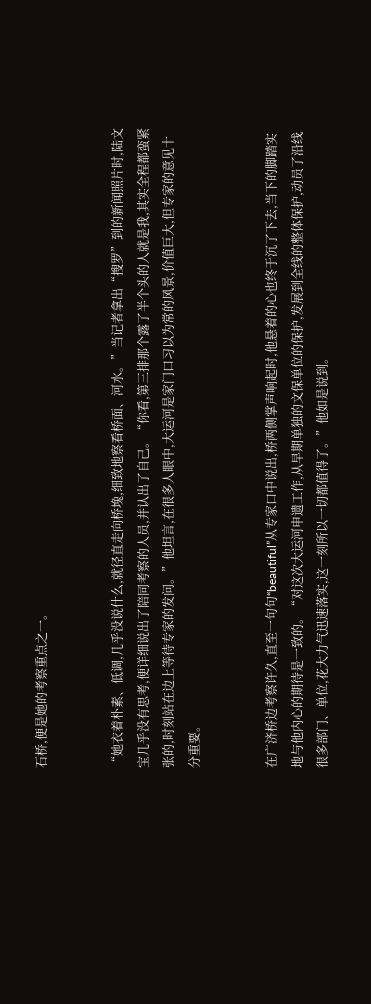石桥,便是她的考察重点之一。


“她衣着朴素、低调,几乎没说什么,就径直走向桥堍,细致地察看桥面、河水。”当记者拿出“搜罗”到的新闻照片时,陆文宝几乎没有思考,便详细说出了陪同考察的人员,并认出了自己。“你看,第三排那个露了半个头的人就是我,其实全程都蛮紧张的,时刻站在边上等待专家的发问。”他坦言,在很多人眼中,大运河是家门口习以为常的风景,价值巨大,但专家的意见十分重要。


在广济桥边考察许久,直至一句句“beautiful”从专家口中说出,桥两侧掌声响起时,他悬着的心也终于沉了下去,当下的脚踏实地与他内心的期待是一致的。“对这次大运河申遗工作,从早期单独的文保单位的保护,发展到全线的整体保护,动员了沿线很多部门、单位,花大力气迅速落实,这一刻所以一切都值得了。”他如是说到。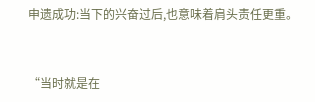申遗成功:当下的兴奋过后,也意味着肩头责任更重。


“当时就是在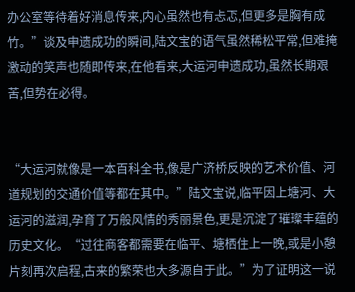办公室等待着好消息传来,内心虽然也有忐忑,但更多是胸有成竹。”谈及申遗成功的瞬间,陆文宝的语气虽然稀松平常,但难掩激动的笑声也随即传来,在他看来,大运河申遗成功,虽然长期艰苦,但势在必得。


“大运河就像是一本百科全书,像是广济桥反映的艺术价值、河道规划的交通价值等都在其中。”陆文宝说,临平因上塘河、大运河的滋润,孕育了万般风情的秀丽景色,更是沉淀了璀璨丰蕴的历史文化。“过往商客都需要在临平、塘栖住上一晚,或是小憩片刻再次启程,古来的繁荣也大多源自于此。”为了证明这一说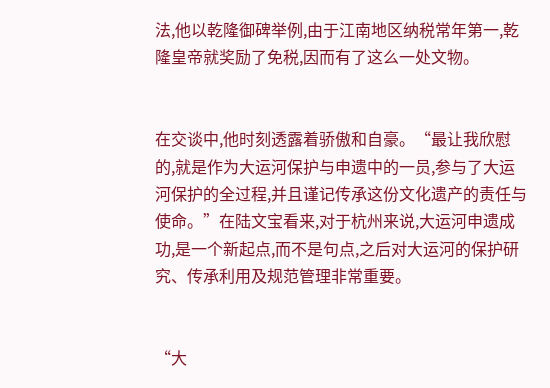法,他以乾隆御碑举例,由于江南地区纳税常年第一,乾隆皇帝就奖励了免税,因而有了这么一处文物。


在交谈中,他时刻透露着骄傲和自豪。“最让我欣慰的,就是作为大运河保护与申遗中的一员,参与了大运河保护的全过程,并且谨记传承这份文化遗产的责任与使命。”在陆文宝看来,对于杭州来说,大运河申遗成功,是一个新起点,而不是句点,之后对大运河的保护研究、传承利用及规范管理非常重要。


“大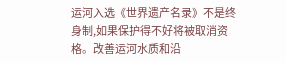运河入选《世界遗产名录》不是终身制,如果保护得不好将被取消资格。改善运河水质和沿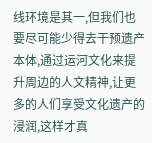线环境是其一,但我们也要尽可能少得去干预遗产本体,通过运河文化来提升周边的人文精神,让更多的人们享受文化遗产的浸润,这样才真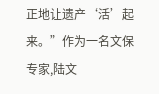正地让遗产‘活’起来。”作为一名文保专家,陆文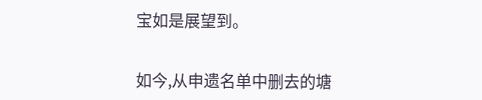宝如是展望到。


如今,从申遗名单中删去的塘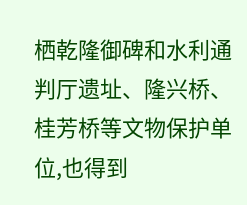栖乾隆御碑和水利通判厅遗址、隆兴桥、桂芳桥等文物保护单位,也得到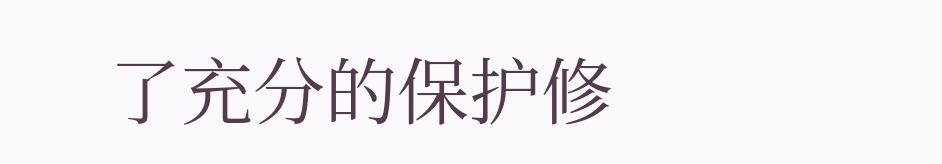了充分的保护修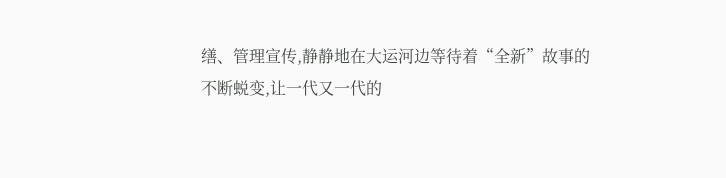缮、管理宣传,静静地在大运河边等待着“全新”故事的不断蜕变,让一代又一代的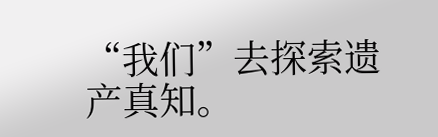“我们”去探索遗产真知。